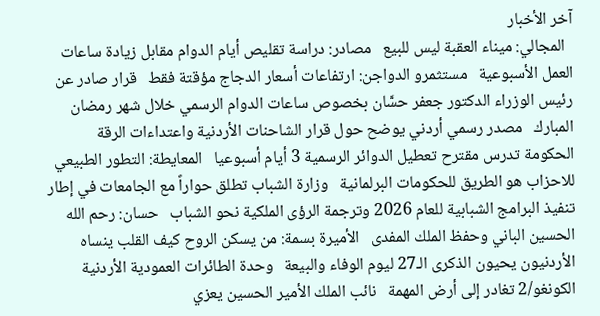آخر الأخبار
  المجالي: ميناء العقبة ليس للبيع   مصادر: دراسة تقليص أيام الدوام مقابل زيادة ساعات العمل الأسبوعية   مستثمرو الدواجن: ارتفاعات أسعار الدجاج مؤقتة فقط   قرار صادر عن رئيس الوزراء الدكتور جعفر حسَّان بخصوص ساعات الدوام الرسمي خلال شهر رمضان المبارك   مصدر رسمي أردني يوضح حول قرار الشاحنات الأردنية واعتداءات الرقة   الحكومة تدرس مقترح تعطيل الدوائر الرسمية 3 أيام أسبوعيا   المعايطة: التطور الطبيعي للاحزاب هو الطريق للحكومات البرلمانية   وزارة الشباب تطلق حواراً مع الجامعات في إطار تنفيذ البرامج الشبابية للعام 2026 وترجمة الرؤى الملكية نحو الشباب   حسان: رحم الله الحسين الباني وحفظ الملك المفدى   الأميرة بسمة: من يسكن الروح كيف القلب ينساه   الأردنيون يحيون الذكرى الـ27 ليوم الوفاء والبيعة   وحدة الطائرات العمودية الأردنية الكونغو/2 تغادر إلى أرض المهمة   نائب الملك الأمير الحسين يعزي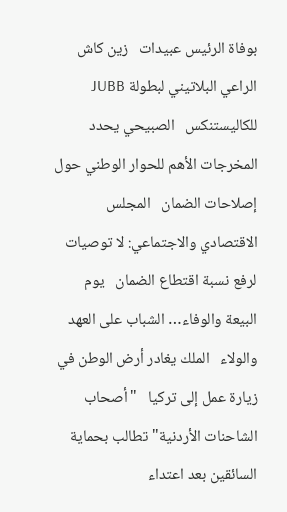بوفاة الرئيس عبيدات   زين كاش الراعي البلاتيني لبطولة JUBB للكاليستنكس   الصبيحي يحدد المخرجات الأهم للحوار الوطني حول إصلاحات الضمان   المجلس الاقتصادي والاجتماعي: لا توصيات لرفع نسبة اقتطاع الضمان   يوم البيعة والوفاء… الشباب على العهد والولاء   الملك يغادر أرض الوطن في زيارة عمل إلى تركيا   "أصحاب الشاحنات الأردنية" تطالب بحماية السائقين بعد اعتداء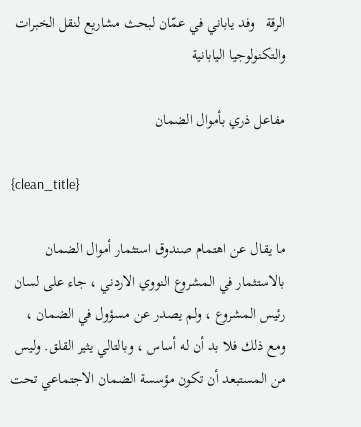الرقة   وفد ياباني في عمّان لبحث مشاريع لنقل الخبرات والتكنولوجيا اليابانية

مفاعل ذري بأموال الضمان

{clean_title}

ما يقال عن اهتمام صندوق استثمار أموال الضمان بالاستثمار في المشروع النووي الاردني ، جاء على لسان رئيس المشروع ، ولم يصدر عن مسؤول في الضمان ، ومع ذلك فلا بد أن له أساس ، وبالتالي يثير القلق. وليس من المستبعد أن تكون مؤسسة الضمان الاجتماعي تحت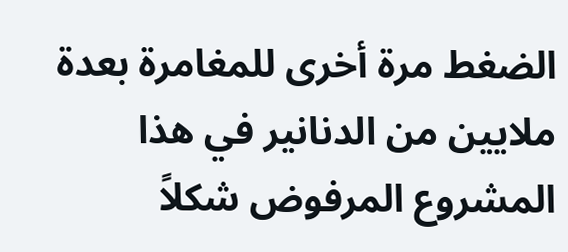الضغط مرة أخرى للمغامرة بعدة ملايين من الدنانير في هذا المشروع المرفوض شكلاً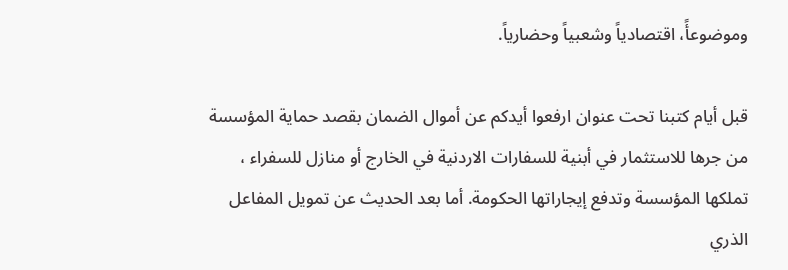وموضوعأً، اقتصادياً وشعبياً وحضارياً.

قبل أيام كتبنا تحت عنوان ارفعوا أيدكم عن أموال الضمان بقصد حماية المؤسسة من جرها للاستثمار في أبنية للسفارات الاردنية في الخارج أو منازل للسفراء ، تملكها المؤسسة وتدفع إيجاراتها الحكومة. أما بعد الحديث عن تمويل المفاعل الذري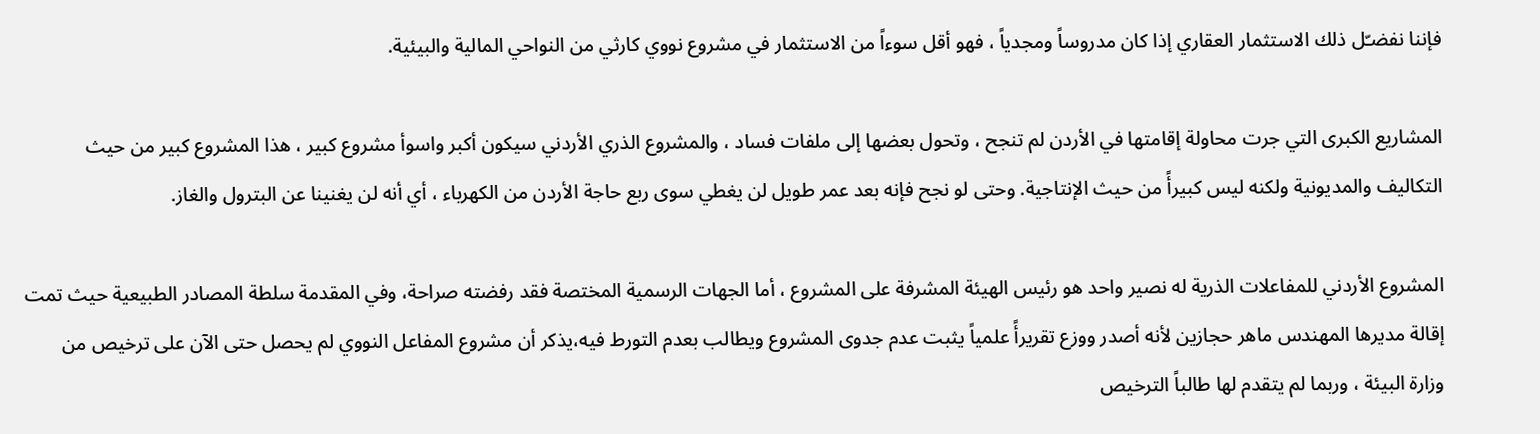فإننا نفضـّل ذلك الاستثمار العقاري إذا كان مدروساً ومجدياً ، فهو أقل سوءاً من الاستثمار في مشروع نووي كارثي من النواحي المالية والبيئية.

المشاريع الكبرى التي جرت محاولة إقامتها في الأردن لم تنجح ، وتحول بعضها إلى ملفات فساد ، والمشروع الذري الأردني سيكون أكبر واسوأ مشروع كبير ، هذا المشروع كبير من حيث التكاليف والمديونية ولكنه ليس كبيرأً من حيث الإنتاجية. وحتى لو نجح فإنه بعد عمر طويل لن يغطي سوى ربع حاجة الأردن من الكهرباء ، أي أنه لن يغنينا عن البترول والغاز.

المشروع الأردني للمفاعلات الذرية له نصير واحد هو رئيس الهيئة المشرفة على المشروع ، أما الجهات الرسمية المختصة فقد رفضته صراحة، وفي المقدمة سلطة المصادر الطبيعية حيث تمت إقالة مديرها المهندس ماهر حجازين لأنه أصدر ووزع تقريرأً علمياً يثبت عدم جدوى المشروع ويطالب بعدم التورط فيه،يذكر أن مشروع المفاعل النووي لم يحصل حتى الآن على ترخيص من وزارة البيئة ، وربما لم يتقدم لها طالباً الترخيص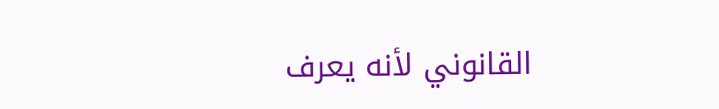القانوني لأنه يعرف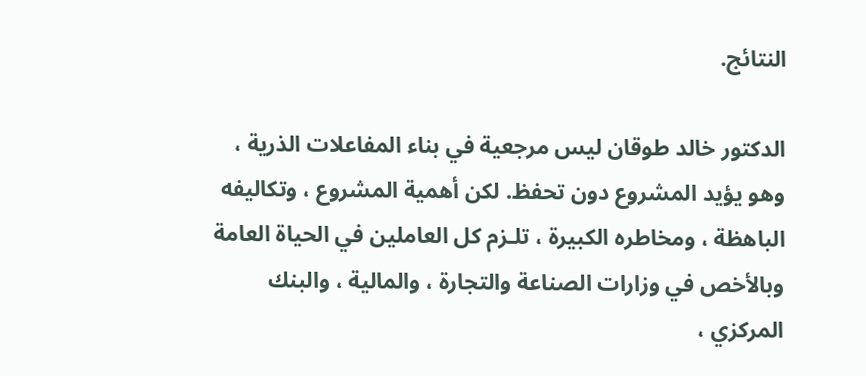النتائج.

الدكتور خالد طوقان ليس مرجعية في بناء المفاعلات الذرية ، وهو يؤيد المشروع دون تحفظ. لكن أهمية المشروع ، وتكاليفه الباهظة ، ومخاطره الكبيرة ، تلـزم كل العاملين في الحياة العامة وبالأخص في وزارات الصناعة والتجارة ، والمالية ، والبنك المركزي ،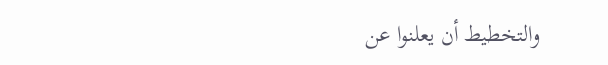والتخطيط أن يعلنوا عن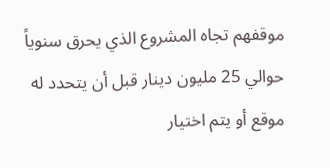موقفهم تجاه المشروع الذي يحرق سنوياً حوالي 25 مليون دينار قبل أن يتحدد له موقع أو يتم اختيار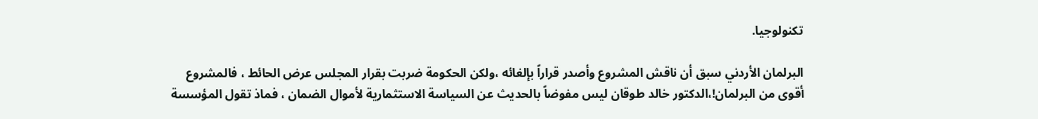تكنولوجيا.

البرلمان الأردني سبق أن ناقش المشروع وأصدر قراراً بإلغائه ،ولكن الحكومة ضربت بقرار المجلس عرض الحائط ، فالمشروع أقوى من البرلمان!،الدكتور خالد طوقان ليس مفوضاً بالحديث عن السياسة الاستثمارية لأموال الضمان ، فماذ تقول المؤسسة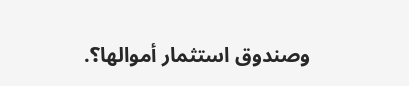وصندوق استثمار أموالها؟.